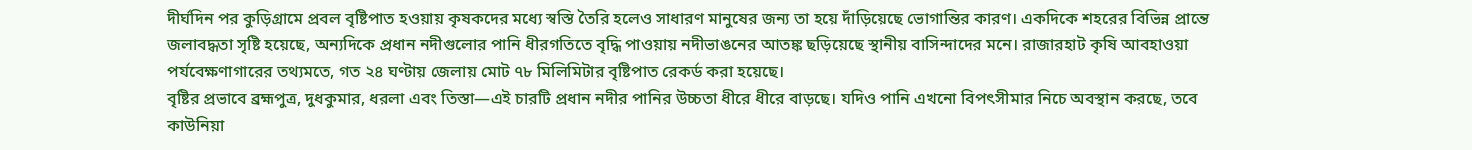দীর্ঘদিন পর কুড়িগ্রামে প্রবল বৃষ্টিপাত হওয়ায় কৃষকদের মধ্যে স্বস্তি তৈরি হলেও সাধারণ মানুষের জন্য তা হয়ে দাঁড়িয়েছে ভোগান্তির কারণ। একদিকে শহরের বিভিন্ন প্রান্তে জলাবদ্ধতা সৃষ্টি হয়েছে, অন্যদিকে প্রধান নদীগুলোর পানি ধীরগতিতে বৃদ্ধি পাওয়ায় নদীভাঙনের আতঙ্ক ছড়িয়েছে স্থানীয় বাসিন্দাদের মনে। রাজারহাট কৃষি আবহাওয়া পর্যবেক্ষণাগারের তথ্যমতে, গত ২৪ ঘণ্টায় জেলায় মোট ৭৮ মিলিমিটার বৃষ্টিপাত রেকর্ড করা হয়েছে।
বৃষ্টির প্রভাবে ব্রহ্মপুত্র, দুধকুমার, ধরলা এবং তিস্তা—এই চারটি প্রধান নদীর পানির উচ্চতা ধীরে ধীরে বাড়ছে। যদিও পানি এখনো বিপৎসীমার নিচে অবস্থান করছে, তবে কাউনিয়া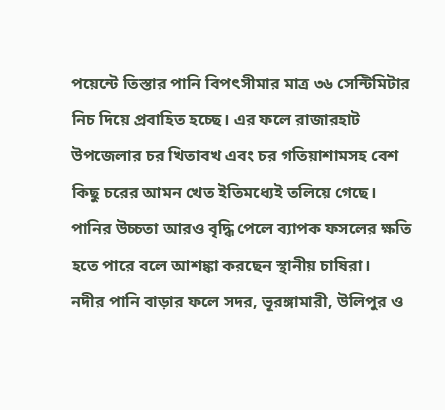পয়েন্টে তিস্তার পানি বিপৎসীমার মাত্র ৩৬ সেন্টিমিটার নিচ দিয়ে প্রবাহিত হচ্ছে। এর ফলে রাজারহাট উপজেলার চর খিতাবখ এবং চর গতিয়াশামসহ বেশ কিছু চরের আমন খেত ইতিমধ্যেই তলিয়ে গেছে। পানির উচ্চতা আরও বৃদ্ধি পেলে ব্যাপক ফসলের ক্ষতি হতে পারে বলে আশঙ্কা করছেন স্থানীয় চাষিরা।
নদীর পানি বাড়ার ফলে সদর, ভূরঙ্গামারী, উলিপুর ও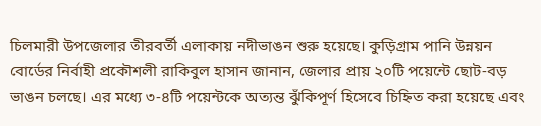চিলমারী উপজেলার তীরবর্তী এলাকায় নদীভাঙন শুরু হয়েছে। কুড়িগ্রাম পানি উন্নয়ন বোর্ডের নির্বাহী প্রকৌশলী রাকিবুল হাসান জানান, জেলার প্রায় ২০টি পয়েন্টে ছোট-বড় ভাঙন চলছে। এর মধ্যে ৩-৪টি পয়েন্টকে অত্যন্ত ঝুঁকিপূর্ণ হিসেবে চিহ্নিত করা হয়েছে এবং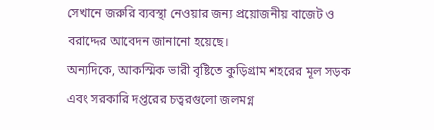সেখানে জরুরি ব্যবস্থা নেওয়ার জন্য প্রয়োজনীয় বাজেট ও বরাদ্দের আবেদন জানানো হয়েছে।
অন্যদিকে, আকস্মিক ভারী বৃষ্টিতে কুড়িগ্রাম শহরের মূল সড়ক এবং সরকারি দপ্তরের চত্বরগুলো জলমগ্ন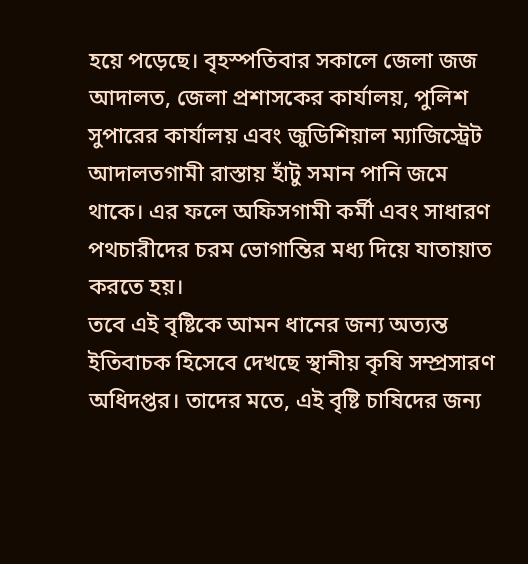হয়ে পড়েছে। বৃহস্পতিবার সকালে জেলা জজ আদালত, জেলা প্রশাসকের কার্যালয়, পুলিশ সুপারের কার্যালয় এবং জুডিশিয়াল ম্যাজিস্ট্রেট আদালতগামী রাস্তায় হাঁটু সমান পানি জমে থাকে। এর ফলে অফিসগামী কর্মী এবং সাধারণ পথচারীদের চরম ভোগান্তির মধ্য দিয়ে যাতায়াত করতে হয়।
তবে এই বৃষ্টিকে আমন ধানের জন্য অত্যন্ত ইতিবাচক হিসেবে দেখছে স্থানীয় কৃষি সম্প্রসারণ অধিদপ্তর। তাদের মতে, এই বৃষ্টি চাষিদের জন্য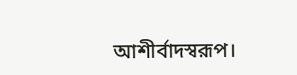আশীর্বাদস্বরূপ।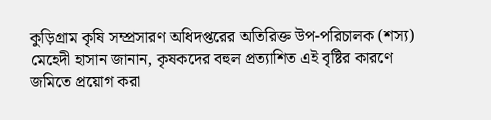কুড়িগ্রাম কৃষি সম্প্রসারণ অধিদপ্তরের অতিরিক্ত উপ-পরিচালক (শস্য) মেহেদী হাসান জানান, কৃষকদের বহুল প্রত্যাশিত এই বৃষ্টির কারণে জমিতে প্রয়োগ করা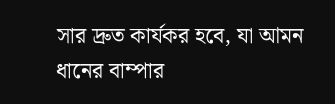সার দ্রুত কার্যকর হবে, যা আমন ধানের বাম্পার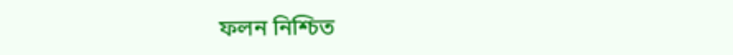ফলন নিশ্চিত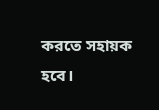করতে সহায়ক হবে।